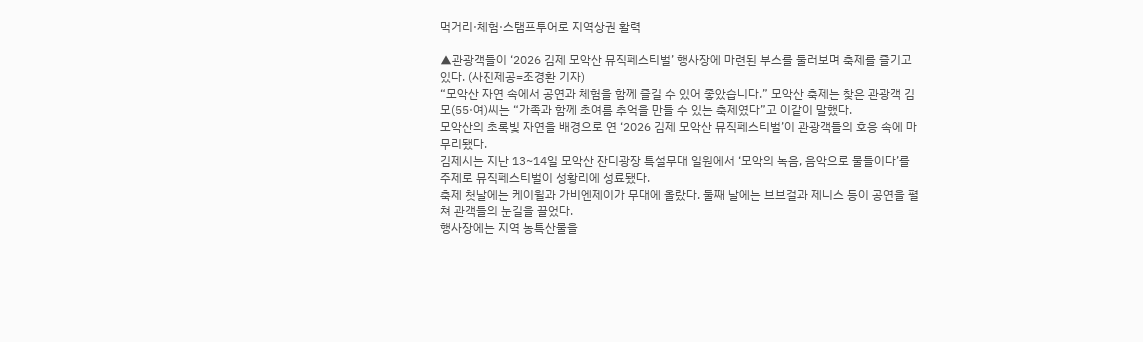먹거리·체험·스탬프투어로 지역상권 활력

▲관광객들이 ‘2026 김제 모악산 뮤직페스티벌’ 행사장에 마련된 부스를 둘러보며 축제를 즐기고 있다. (사진제공=조경환 기자)
“모악산 자연 속에서 공연과 체험을 함께 즐길 수 있어 좋았습니다.” 모악산 축제는 찾은 관광객 김모(55·여)씨는 “가족과 함께 초여름 추억을 만들 수 있는 축제였다”고 이같이 말했다.
모악산의 초록빛 자연을 배경으로 연 ‘2026 김제 모악산 뮤직페스티벌’이 관광객들의 호응 속에 마무리됐다.
김제시는 지난 13~14일 모악산 잔디광장 특설무대 일원에서 ‘모악의 녹음, 음악으로 물들이다’를 주제로 뮤직페스티벌이 성황리에 성료됐다.
축제 첫날에는 케이윌과 가비엔제이가 무대에 올랐다. 둘째 날에는 브브걸과 제니스 등이 공연을 펼쳐 관객들의 눈길을 끌었다.
행사장에는 지역 농특산물을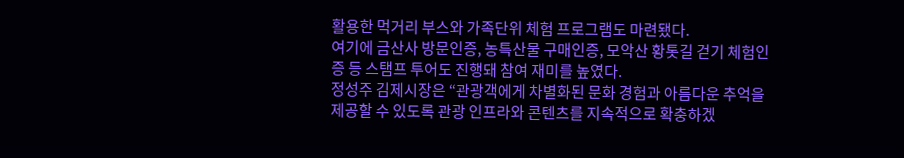활용한 먹거리 부스와 가족단위 체험 프로그램도 마련됐다.
여기에 금산사 방문인증, 농특산물 구매인증, 모악산 황톳길 걷기 체험인증 등 스탬프 투어도 진행돼 참여 재미를 높였다.
정성주 김제시장은 “관광객에게 차별화된 문화 경험과 아름다운 추억을 제공할 수 있도록 관광 인프라와 콘텐츠를 지속적으로 확충하겠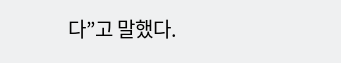다”고 말했다.